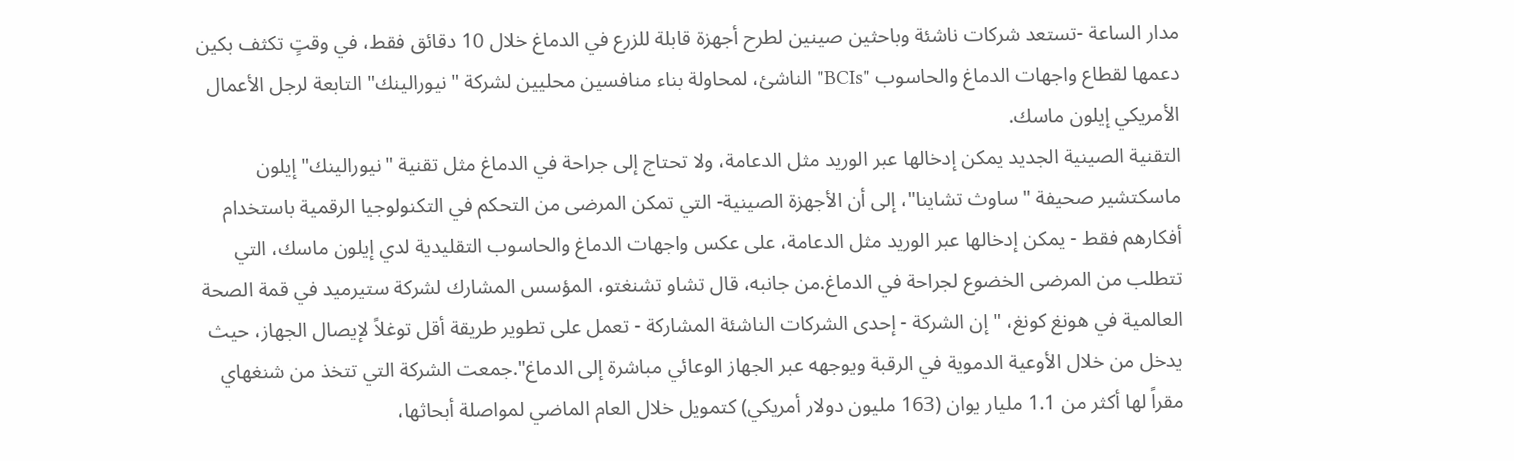مدار الساعة -تستعد شركات ناشئة وباحثين صينين لطرح أجهزة قابلة للزرع في الدماغ خلال 10 دقائق فقط، في وقتٍ تكثف بكين دعمها لقطاع واجهات الدماغ والحاسوب "BCIs" الناشئ، لمحاولة بناء منافسين محليين لشركة "نيورالينك" التابعة لرجل الأعمال الأمريكي إيلون ماسك.
التقنية الصينية الجديد يمكن إدخالها عبر الوريد مثل الدعامة، ولا تحتاج إلى جراحة في الدماغ مثل تقنية "نيورالينك" إيلون ماسكتشير صحيفة "ساوث تشاينا"، إلى أن الأجهزة الصينية- التي تمكن المرضى من التحكم في التكنولوجيا الرقمية باستخدام أفكارهم فقط - يمكن إدخالها عبر الوريد مثل الدعامة، على عكس واجهات الدماغ والحاسوب التقليدية لدي إيلون ماسك، التي تتطلب من المرضى الخضوع لجراحة في الدماغ.من جانبه، قال تشاو تشنغتو، المؤسس المشارك لشركة ستيرميد في قمة الصحة العالمية في هونغ كونغ، "إن الشركة - إحدى الشركات الناشئة المشاركة - تعمل على تطوير طريقة أقل توغلاً لإيصال الجهاز، حيث يدخل من خلال الأوعية الدموية في الرقبة ويوجهه عبر الجهاز الوعائي مباشرة إلى الدماغ".جمعت الشركة التي تتخذ من شنغهاي مقراً لها أكثر من 1.1 مليار يوان (163 مليون دولار أمريكي) كتمويل خلال العام الماضي لمواصلة أبحاثها،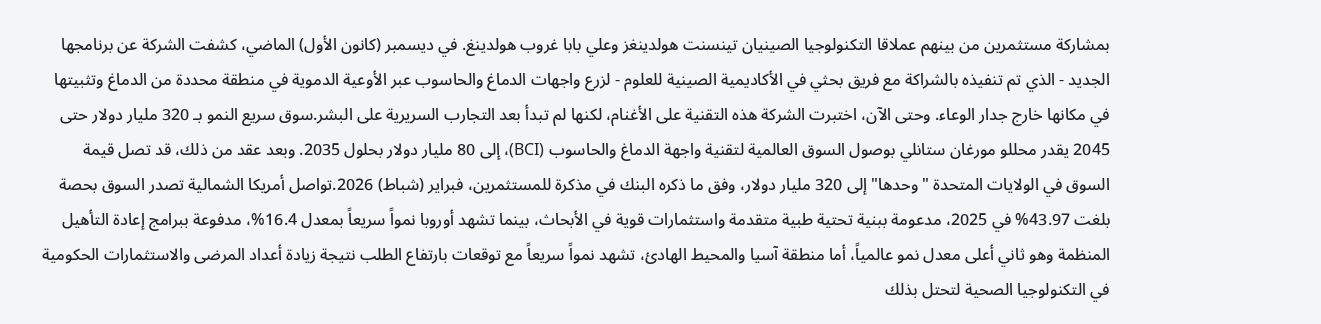بمشاركة مستثمرين من بينهم عملاقا التكنولوجيا الصينيان تينسنت هولدينغز وعلي بابا غروب هولدينغ. في ديسمبر (كانون الأول) الماضي، كشفت الشركة عن برنامجها الجديد - الذي تم تنفيذه بالشراكة مع فريق بحثي في الأكاديمية الصينية للعلوم - لزرع واجهات الدماغ والحاسوب عبر الأوعية الدموية في منطقة محددة من الدماغ وتثبيتها في مكانها خارج جدار الوعاء. وحتى الآن، اختبرت الشركة هذه التقنية على الأغنام، لكنها لم تبدأ بعد التجارب السريرية على البشر.سوق سريع النمو بـ 320 مليار دولار حتى 2045 يقدر محللو مورغان ستانلي بوصول السوق العالمية لتقنية واجهة الدماغ والحاسوب (BCI)، إلى 80 مليار دولار بحلول 2035. وبعد عقد من ذلك، قد تصل قيمة السوق في الولايات المتحدة "وحدها" إلى 320 مليار دولار، وفق ما ذكره البنك في مذكرة للمستثمرين، فبراير (شباط) 2026.تواصل أمريكا الشمالية تصدر السوق بحصة بلغت 43.97% في 2025، مدعومة ببنية تحتية طبية متقدمة واستثمارات قوية في الأبحاث، بينما تشهد أوروبا نمواً سريعاً بمعدل 16.4%، مدفوعة ببرامج إعادة التأهيل المنظمة وهو ثاني أعلى معدل نمو عالمياً، أما منطقة آسيا والمحيط الهادئ، تشهد نمواً سريعاً مع توقعات بارتفاع الطلب نتيجة زيادة أعداد المرضى والاستثمارات الحكومية في التكنولوجيا الصحية لتحتل بذلك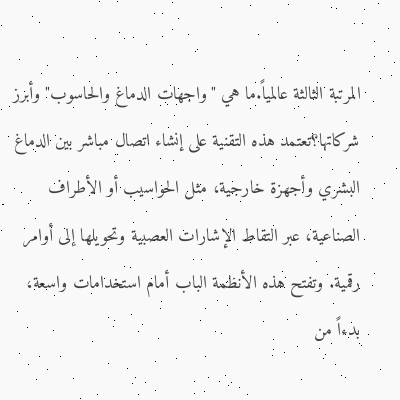المرتبة الثالثة عالمياً.ما هي "واجهات الدماغ والحاسوب" وأبرز شركاتها؟تعتمد هذه التقنية على إنشاء اتصال مباشر بين الدماغ البشري وأجهزة خارجية، مثل الحواسيب أو الأطراف الصناعية، عبر التقاط الإشارات العصبية وتحويلها إلى أوامر رقمية. وتفتح هذه الأنظمة الباب أمام استخدامات واسعة، بدءاً من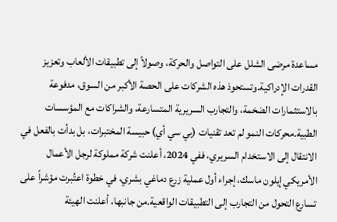مساعدة مرضى الشلل على التواصل والحركة، وصولاً إلى تطبيقات الألعاب وتعزيز القدرات الإدراكية.وتستحوذ هذه الشركات على الحصة الأكبر من السوق، مدفوعة بالاستثمارات الضخمة، والتجارب السريرية المتسارعة، والشراكات مع المؤسسات الطبية.محركات النمو لم تعد تقنيات (بي سي أي) حبيسة المختبرات، بل بدأت بالفعل في الانتقال إلى الاستخدام السريري، ففي 2024، أعلنت شركة مملوكة لرجل الأعمال الأمريكي إيلون ماسك، إجراء أول عملية زرع دماغي بشري، في خطوة اعتُبرت مؤشراً على تسارع التحول من التجارب إلى التطبيقات الواقعية.من جانبها، أعلنت الهيئة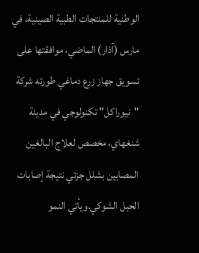الوطنية للمنتجات الطبية الصينية، في مارس (آذار) الماضي، موافقتها على تسويق جهاز زرع دماغي طورته شركة "نيوراكل" تكنولوجي في مدينة شنغهاي، مخصص لعلاج البالغين المصابين بشلل جزئي نتيجة إصابات الحبل الشوكي.ويأتي النمو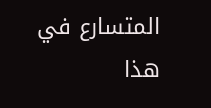المتسارع في هذا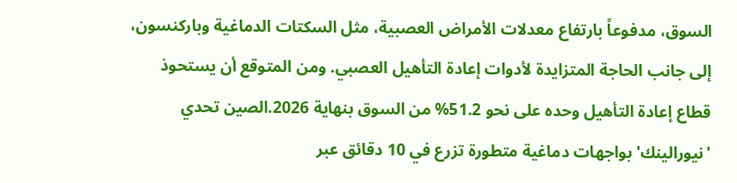السوق، مدفوعاً بارتفاع معدلات الأمراض العصبية، مثل السكتات الدماغية وباركنسون، إلى جانب الحاجة المتزايدة لأدوات إعادة التأهيل العصبي. ومن المتوقع أن يستحوذ قطاع إعادة التأهيل وحده على نحو 51.2% من السوق بنهاية 2026.الصين تحدي 'نيورالينك' بواجهات دماغية متطورة تزرع في 10 دقائق عبر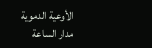الأوعية الدموية
مدار الساعة